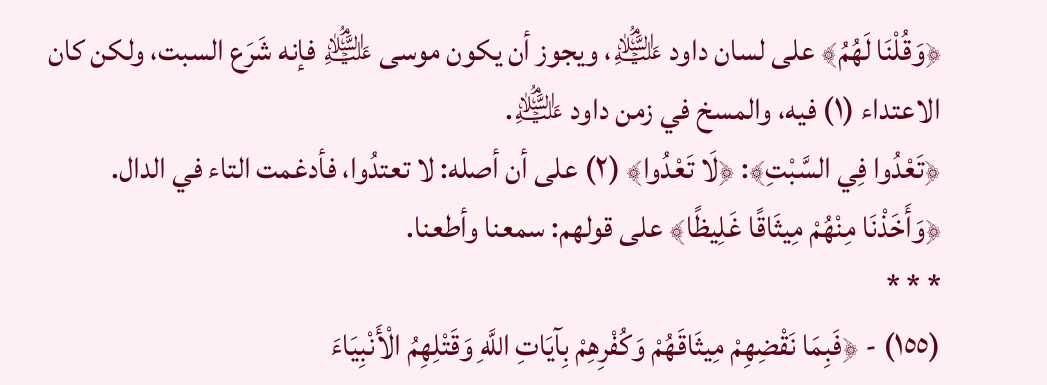﴿وَقُلْنَا لَهُمُ﴾ على لسان داود ﵇، ويجوز أن يكون موسى ﵇ فإنه شَرَع السبت، ولكن كان الاعتداء (١) فيه، والمسخ في زمن داود ﵇.
﴿تَعْدُوا فِي السَّبْتِ﴾: ﴿لَا تَعْدُوا﴾ (٢) على أن أصله: لا تعتدُوا، فأدغمت التاء في الدال.
﴿وَأَخَذْنَا مِنْهُمْ مِيثَاقًا غَلِيظًا﴾ على قولهم: سمعنا وأطعنا.
* * *
(١٥٥) - ﴿فَبِمَا نَقْضِهِمْ مِيثَاقَهُمْ وَكُفْرِهِمْ بِآيَاتِ اللَّهِ وَقَتْلِهِمُ الْأَنْبِيَاءَ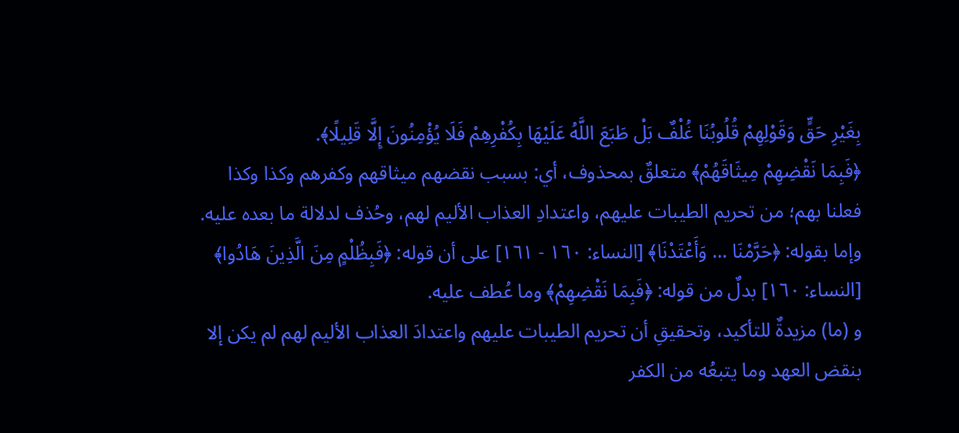بِغَيْرِ حَقٍّ وَقَوْلِهِمْ قُلُوبُنَا غُلْفٌ بَلْ طَبَعَ اللَّهُ عَلَيْهَا بِكُفْرِهِمْ فَلَا يُؤْمِنُونَ إِلَّا قَلِيلًا﴾.
﴿فَبِمَا نَقْضِهِمْ مِيثَاقَهُمْ﴾ متعلقٌ بمحذوف، أي: بسبب نقضهم ميثاقهم وكفرهم وكذا وكذا فعلنا بهم؛ من تحريم الطيبات عليهم، واعتدادِ العذاب الأليم لهم، وحُذف لدلالة ما بعده عليه.
وإما بقوله: ﴿حَرَّمْنَا … وَأَعْتَدْنَا﴾ [النساء: ١٦٠ - ١٦١] على أن قوله: ﴿فَبِظُلْمٍ مِنَ الَّذِينَ هَادُوا﴾ [النساء: ١٦٠] بدلٌ من قوله: ﴿فَبِمَا نَقْضِهِمْ﴾ وما عُطف عليه.
و (ما) مزيدةٌ للتأكيد، وتحقيقِ أن تحريم الطيبات عليهم واعتدادَ العذاب الأليم لهم لم يكن إلا بنقض العهد وما يتبعُه من الكفر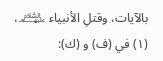بالآيات، وقتلِ الأنبياء ﵈،
(١) في (ف) و (ك):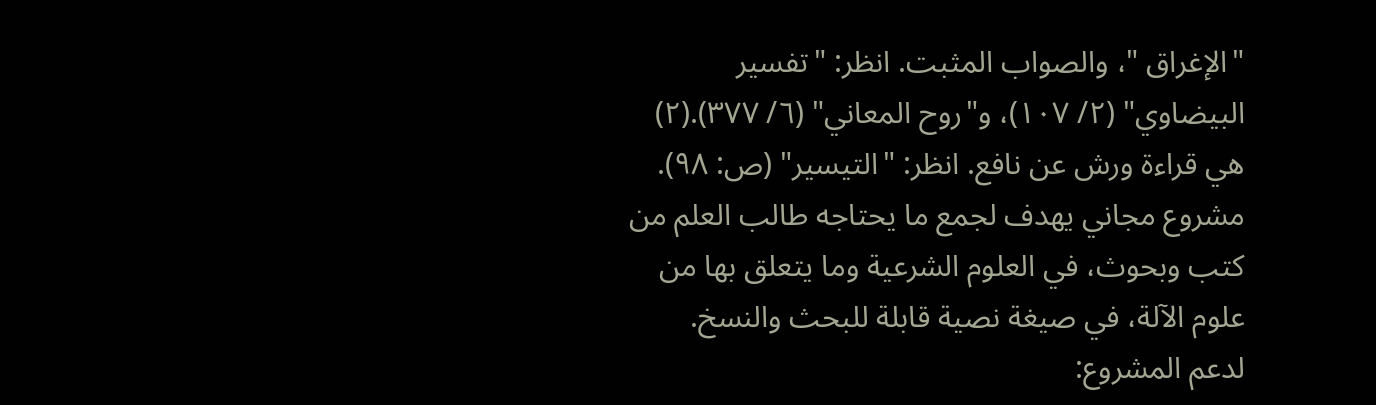"الإغراق "، والصواب المثبت. انظر: "تفسير البيضاوي" (٢/ ١٠٧)، و"روح المعاني" (٦/ ٣٧٧).(٢) هي قراءة ورش عن نافع. انظر: "التيسير" (ص: ٩٨).
مشروع مجاني يهدف لجمع ما يحتاجه طالب العلم من كتب وبحوث، في العلوم الشرعية وما يتعلق بها من علوم الآلة، في صيغة نصية قابلة للبحث والنسخ.
لدعم المشروع: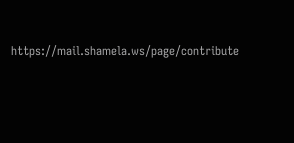https://mail.shamela.ws/page/contribute